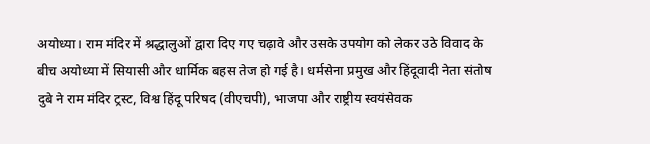अयोध्या। राम मंदिर में श्रद्धालुओं द्वारा दिए गए चढ़ावे और उसके उपयोग को लेकर उठे विवाद के बीच अयोध्या में सियासी और धार्मिक बहस तेज हो गई है। धर्मसेना प्रमुख और हिंदूवादी नेता संतोष दुबे ने राम मंदिर ट्रस्ट, विश्व हिंदू परिषद (वीएचपी), भाजपा और राष्ट्रीय स्वयंसेवक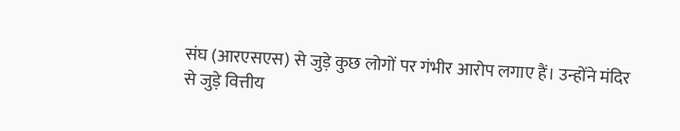संघ (आरएसएस) से जुड़े कुछ लोगों पर गंभीर आरोप लगाए हैं। उन्होंने मंदिर से जुड़े वित्तीय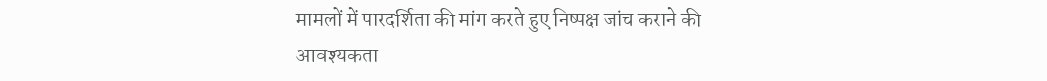मामलों में पारदर्शिता की मांग करते हुए निष्पक्ष जांच कराने की आवश्यकता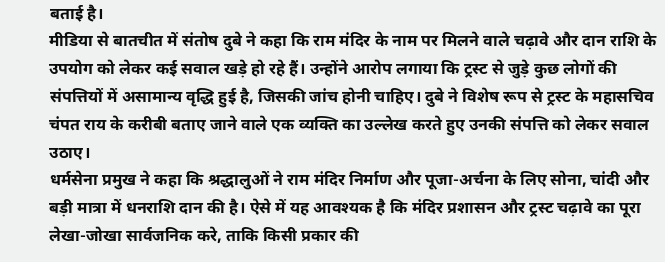बताई है।
मीडिया से बातचीत में संतोष दुबे ने कहा कि राम मंदिर के नाम पर मिलने वाले चढ़ावे और दान राशि के उपयोग को लेकर कई सवाल खड़े हो रहे हैं। उन्होंने आरोप लगाया कि ट्रस्ट से जुड़े कुछ लोगों की संपत्तियों में असामान्य वृद्धि हुई है, जिसकी जांच होनी चाहिए। दुबे ने विशेष रूप से ट्रस्ट के महासचिव चंपत राय के करीबी बताए जाने वाले एक व्यक्ति का उल्लेख करते हुए उनकी संपत्ति को लेकर सवाल उठाए।
धर्मसेना प्रमुख ने कहा कि श्रद्धालुओं ने राम मंदिर निर्माण और पूजा-अर्चना के लिए सोना, चांदी और बड़ी मात्रा में धनराशि दान की है। ऐसे में यह आवश्यक है कि मंदिर प्रशासन और ट्रस्ट चढ़ावे का पूरा लेखा-जोखा सार्वजनिक करे, ताकि किसी प्रकार की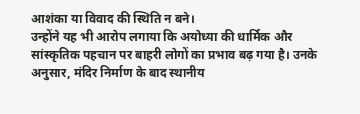आशंका या विवाद की स्थिति न बने।
उन्होंने यह भी आरोप लगाया कि अयोध्या की धार्मिक और सांस्कृतिक पहचान पर बाहरी लोगों का प्रभाव बढ़ गया है। उनके अनुसार, मंदिर निर्माण के बाद स्थानीय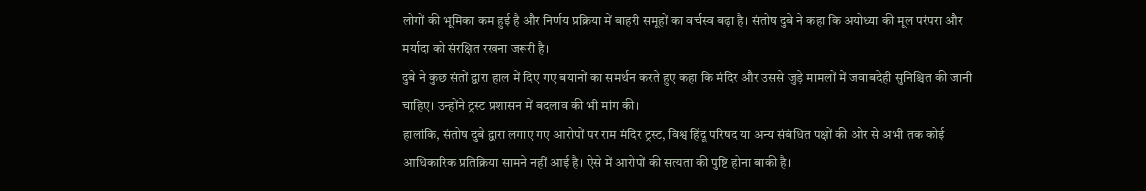लोगों की भूमिका कम हुई है और निर्णय प्रक्रिया में बाहरी समूहों का वर्चस्व बढ़ा है। संतोष दुबे ने कहा कि अयोध्या की मूल परंपरा और मर्यादा को संरक्षित रखना जरूरी है।
दुबे ने कुछ संतों द्वारा हाल में दिए गए बयानों का समर्थन करते हुए कहा कि मंदिर और उससे जुड़े मामलों में जवाबदेही सुनिश्चित की जानी चाहिए। उन्होंने ट्रस्ट प्रशासन में बदलाव की भी मांग की।
हालांकि, संतोष दुबे द्वारा लगाए गए आरोपों पर राम मंदिर ट्रस्ट, विश्व हिंदू परिषद या अन्य संबंधित पक्षों की ओर से अभी तक कोई आधिकारिक प्रतिक्रिया सामने नहीं आई है। ऐसे में आरोपों की सत्यता की पुष्टि होना बाकी है।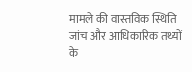मामले की वास्तविक स्थिति जांच और आधिकारिक तथ्यों के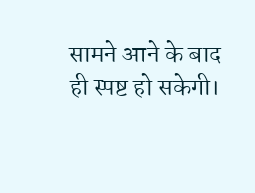सामने आने के बाद ही स्पष्ट हो सकेगी।